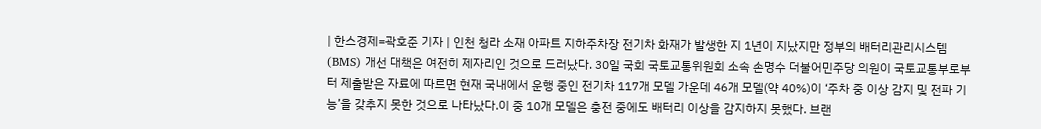| 한스경제=곽호준 기자 | 인천 청라 소재 아파트 지하주차장 전기차 화재가 발생한 지 1년이 지났지만 정부의 배터리관리시스템(BMS) 개선 대책은 여전히 제자리인 것으로 드러났다. 30일 국회 국토교통위원회 소속 손명수 더불어민주당 의원이 국토교통부로부터 제출받은 자료에 따르면 현재 국내에서 운행 중인 전기차 117개 모델 가운데 46개 모델(약 40%)이 ‘주차 중 이상 감지 및 전파 기능’을 갖추지 못한 것으로 나타났다.이 중 10개 모델은 충전 중에도 배터리 이상을 감지하지 못했다. 브랜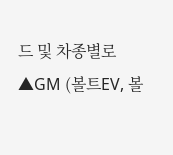드 및 차종별로 ▲GM (볼트EV, 볼